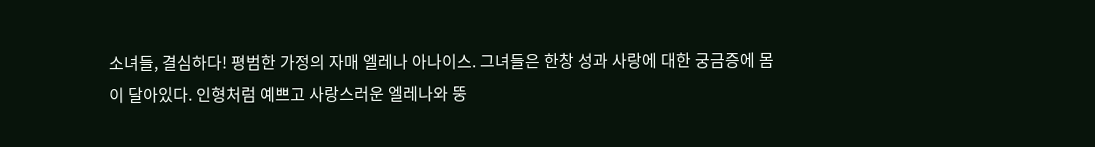소녀들, 결심하다! 평범한 가정의 자매 엘레나 아나이스. 그녀들은 한창 성과 사랑에 대한 궁금증에 몸이 달아있다. 인형처럼 예쁘고 사랑스러운 엘레나와 뚱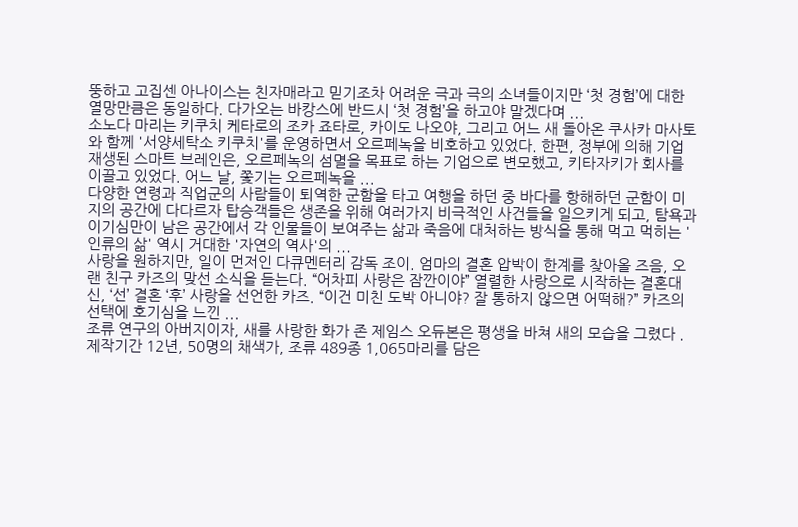뚱하고 고집센 아나이스는 친자매라고 믿기조차 어려운 극과 극의 소녀들이지만 ‘첫 경험’에 대한 열망만큼은 동일하다. 다가오는 바캉스에 반드시 ‘첫 경험’을 하고야 말겠다며 ...
소노다 마리는 키쿠치 케타로의 조카 죠타로, 카이도 나오야, 그리고 어느 새 돌아온 쿠사카 마사토와 함께 '서양세탁소 키쿠치'를 운영하면서 오르페녹을 비호하고 있었다. 한편, 정부에 의해 기업 재생된 스마트 브레인은, 오르페녹의 섬멸을 목표로 하는 기업으로 변모했고, 키타자키가 회사를 이끌고 있었다. 어느 날, 쫓기는 오르페녹을 ...
다양한 연령과 직업군의 사람들이 퇴역한 군함을 타고 여행을 하던 중 바다를 항해하던 군함이 미지의 공간에 다다르자 탑승객들은 생존을 위해 여러가지 비극적인 사건들을 일으키게 되고, 탐욕과 이기심만이 남은 공간에서 각 인물들이 보여주는 삶과 죽음에 대처하는 방식을 통해 먹고 먹히는 '인류의 삶' 역시 거대한 '자연의 역사'의 ...
사랑을 원하지만, 일이 먼저인 다큐멘터리 감독 조이. 엄마의 결혼 압박이 한계를 찾아올 즈음, 오랜 친구 카즈의 맞선 소식을 듣는다. “어차피 사랑은 잠깐이야” 열렬한 사랑으로 시작하는 결혼대신, ‘선’ 결혼 ‘후’ 사랑을 선언한 카즈. “이건 미친 도박 아니야? 잘 통하지 않으면 어떡해?” 카즈의 선택에 호기심을 느낀 ...
조류 연구의 아버지이자, 새를 사랑한 화가 존 제임스 오듀본은 평생을 바쳐 새의 모습을 그렸다 . 제작기간 12년, 50명의 채색가, 조류 489종 1,065마리를 담은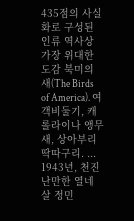435점의 사실화로 구성된 인류 역사상 가장 위대한 도감 북미의 새(The Birds of America). 여객비둘기, 캐롤라이나 앵무새, 상아부리 딱따구리. ...
1943년, 천진난만한 열네 살 정민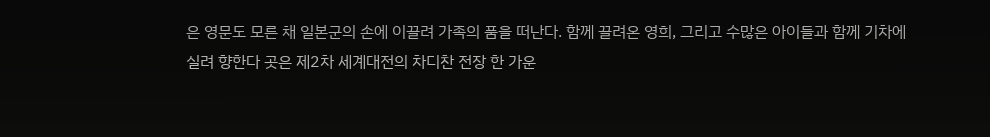은 영문도 모른 채 일본군의 손에 이끌려 가족의 품을 떠난다. 함께 끌려온 영희, 그리고 수많은 아이들과 함께 기차에 실려 향한다 곳은 제2차 세계대전의 차디찬 전장 한 가운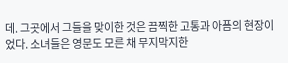데. 그곳에서 그들을 맞이한 것은 끔찍한 고통과 아픔의 현장이었다. 소녀들은 영문도 모른 채 무지막지한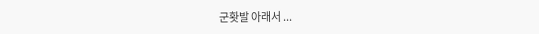군홧발 아래서 ...